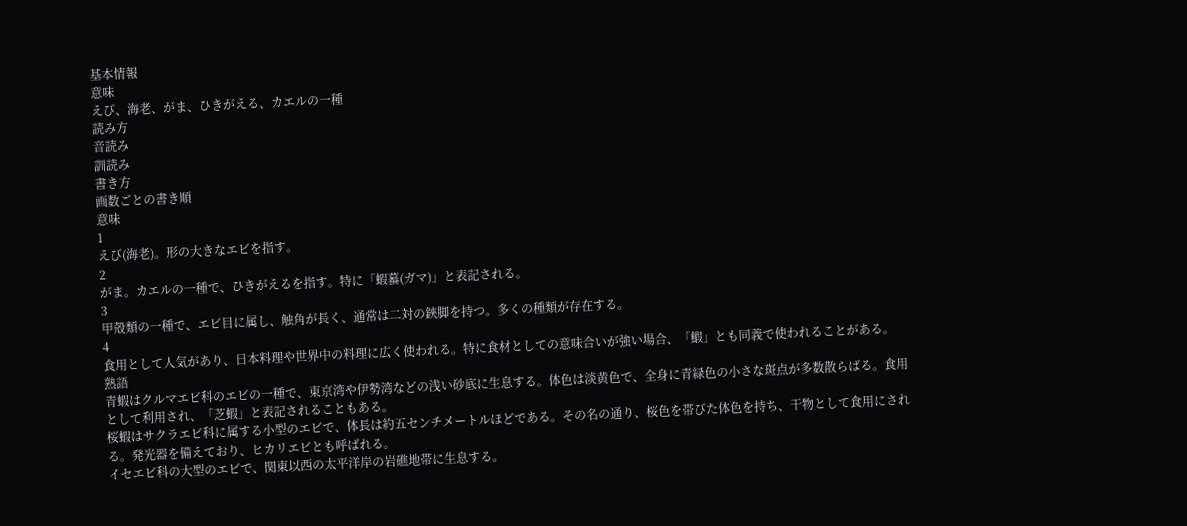基本情報
意味
えび、海老、がま、ひきがえる、カエルの一種
読み方
音読み
訓読み
書き方
画数ごとの書き順
意味
1
えび(海老)。形の大きなエビを指す。
2
がま。カエルの一種で、ひきがえるを指す。特に「蝦蟇(ガマ)」と表記される。
3
甲殻類の一種で、エビ目に属し、触角が長く、通常は二対の鋏脚を持つ。多くの種類が存在する。
4
食用として人気があり、日本料理や世界中の料理に広く使われる。特に食材としての意味合いが強い場合、「鰕」とも同義で使われることがある。
熟語
青蝦はクルマエビ科のエビの一種で、東京湾や伊勢湾などの浅い砂底に生息する。体色は淡黄色で、全身に青緑色の小さな斑点が多数散らばる。食用として利用され、「芝蝦」と表記されることもある。
桜蝦はサクラエビ科に属する小型のエビで、体長は約五センチメートルほどである。その名の通り、桜色を帯びた体色を持ち、干物として食用にされる。発光器を備えており、ヒカリエビとも呼ばれる。
イセエビ科の大型のエビで、関東以西の太平洋岸の岩礁地帯に生息する。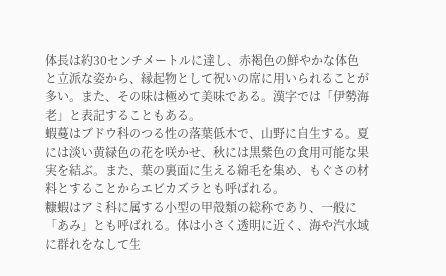体長は約30センチメートルに達し、赤褐色の鮮やかな体色と立派な姿から、縁起物として祝いの席に用いられることが多い。また、その味は極めて美味である。漢字では「伊勢海老」と表記することもある。
蝦蔓はブドウ科のつる性の落葉低木で、山野に自生する。夏には淡い黄緑色の花を咲かせ、秋には黒紫色の食用可能な果実を結ぶ。また、葉の裏面に生える綿毛を集め、もぐさの材料とすることからエビカズラとも呼ばれる。
糠蝦はアミ科に属する小型の甲殻類の総称であり、一般に「あみ」とも呼ばれる。体は小さく透明に近く、海や汽水域に群れをなして生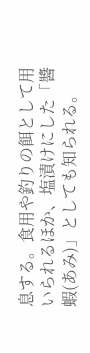息する。食用や釣りの餌として用いられるほか、塩漬けにした「醬蝦(あみ)」としても知られる。